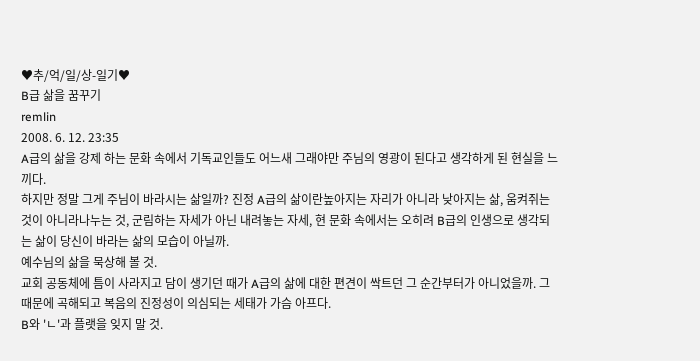♥추/억/일/상-일기♥
B급 삶을 꿈꾸기
remlin
2008. 6. 12. 23:35
A급의 삶을 강제 하는 문화 속에서 기독교인들도 어느새 그래야만 주님의 영광이 된다고 생각하게 된 현실을 느끼다.
하지만 정말 그게 주님이 바라시는 삶일까? 진정 A급의 삶이란높아지는 자리가 아니라 낮아지는 삶, 움켜쥐는 것이 아니라나누는 것, 군림하는 자세가 아닌 내려놓는 자세, 현 문화 속에서는 오히려 B급의 인생으로 생각되는 삶이 당신이 바라는 삶의 모습이 아닐까.
예수님의 삶을 묵상해 볼 것.
교회 공동체에 틈이 사라지고 담이 생기던 때가 A급의 삶에 대한 편견이 싹트던 그 순간부터가 아니었을까. 그 때문에 곡해되고 복음의 진정성이 의심되는 세태가 가슴 아프다.
B와 'ㄴ'과 플랫을 잊지 말 것.